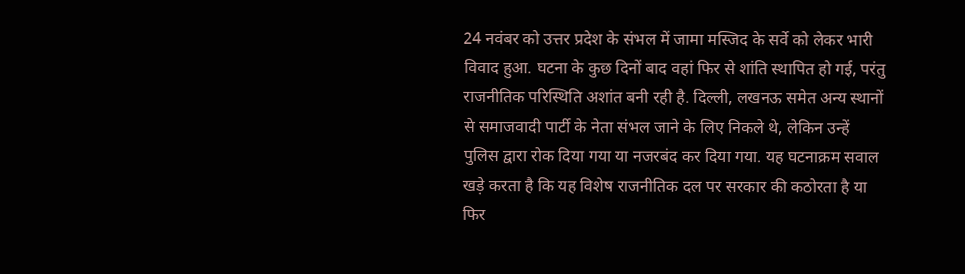24 नवंबर को उत्तर प्रदेश के संभल में जामा मस्जिद के सर्वे को लेकर भारी विवाद हुआ. घटना के कुछ दिनों बाद वहां फिर से शांति स्थापित हो गई, परंतु राजनीतिक परिस्थिति अशांत बनी रही है. दिल्ली, लखनऊ समेत अन्य स्थानों से समाजवादी पार्टी के नेता संभल जाने के लिए निकले थे, लेकिन उन्हें पुलिस द्वारा रोक दिया गया या नजरबंद कर दिया गया. यह घटनाक्रम सवाल खड़े करता है कि यह विशेष राजनीतिक दल पर सरकार की कठोरता है या फिर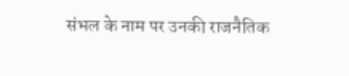संभल के नाम पर उनकी राजनैतिक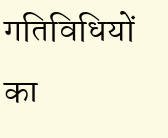गतिविधियों का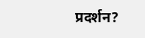प्रदर्शन?